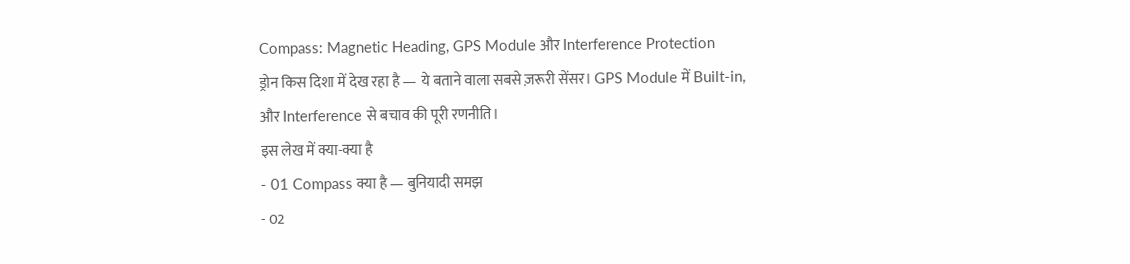Compass: Magnetic Heading, GPS Module और Interference Protection
ड्रोन किस दिशा में देख रहा है — ये बताने वाला सबसे ज़रूरी सेंसर। GPS Module में Built-in, और Interference से बचाव की पूरी रणनीति।
इस लेख में क्या-क्या है
- 01 Compass क्या है — बुनियादी समझ
- 02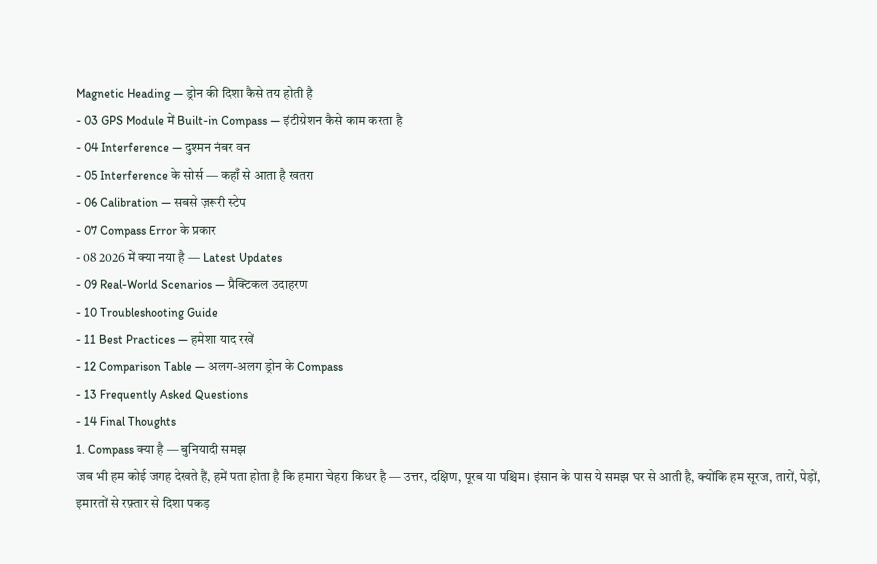Magnetic Heading — ड्रोन की दिशा कैसे तय होती है
- 03 GPS Module में Built-in Compass — इंटीग्रेशन कैसे काम करता है
- 04 Interference — दुश्मन नंबर वन
- 05 Interference के सोर्स — कहाँ से आता है खतरा
- 06 Calibration — सबसे ज़रूरी स्टेप
- 07 Compass Error के प्रकार
- 08 2026 में क्या नया है — Latest Updates
- 09 Real-World Scenarios — प्रैक्टिकल उदाहरण
- 10 Troubleshooting Guide
- 11 Best Practices — हमेशा याद रखें
- 12 Comparison Table — अलग-अलग ड्रोन के Compass
- 13 Frequently Asked Questions
- 14 Final Thoughts
1. Compass क्या है — बुनियादी समझ
जब भी हम कोई जगह देखते हैं, हमें पता होता है कि हमारा चेहरा किधर है — उत्तर, दक्षिण, पूरब या पश्चिम। इंसान के पास ये समझ घर से आती है, क्योंकि हम सूरज, तारों, पेड़ों, इमारतों से रफ़्तार से दिशा पकड़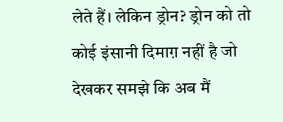लेते हैं। लेकिन ड्रोन? ड्रोन को तो कोई इंसानी दिमाग़ नहीं है जो देखकर समझे कि अब मैं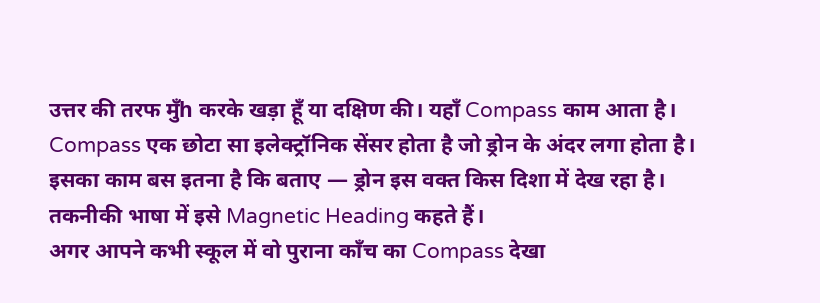उत्तर की तरफ मुँh करके खड़ा हूँ या दक्षिण की। यहाँ Compass काम आता है।
Compass एक छोटा सा इलेक्ट्रॉनिक सेंसर होता है जो ड्रोन के अंदर लगा होता है। इसका काम बस इतना है कि बताए — ड्रोन इस वक्त किस दिशा में देख रहा है। तकनीकी भाषा में इसे Magnetic Heading कहते हैं।
अगर आपने कभी स्कूल में वो पुराना काँच का Compass देखा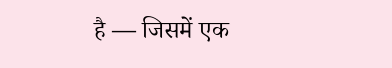है — जिसमें एक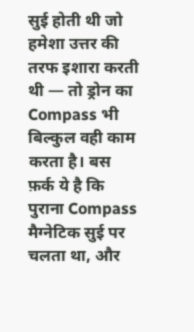सुई होती थी जो हमेशा उत्तर की तरफ इशारा करती थी — तो ड्रोन का Compass भी बिल्कुल वही काम करता है। बस फ़र्क ये है कि पुराना Compass मैग्नेटिक सुई पर चलता था, और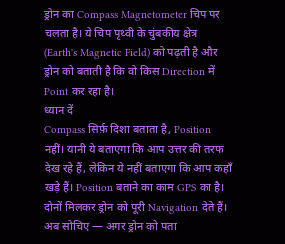ड्रोन का Compass Magnetometer चिप पर चलता है। ये चिप पृथ्वी के चुंबकीय क्षेत्र (Earth's Magnetic Field) को पढ़ती है और ड्रोन को बताती है कि वो किस Direction में Point कर रहा है।
ध्यान दें
Compass सिर्फ़ दिशा बताता है, Position नहीं। यानी ये बताएगा कि आप उत्तर की तरफ देख रहे हैं, लेकिन ये नहीं बताएगा कि आप कहाँ खड़े हैं। Position बताने का काम GPS का है। दोनों मिलकर ड्रोन को पूरी Navigation देते हैं।
अब सोचिए — अगर ड्रोन को पता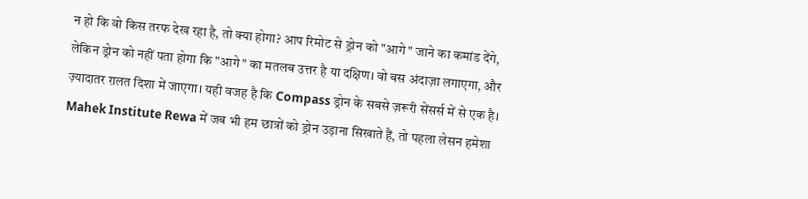न हो कि वो किस तरफ देख रहा है, तो क्या होगा? आप रिमोट से ड्रोन को "आगे" जाने का कमांड देंगे, लेकिन ड्रोन को नहीं पता होगा कि "आगे" का मतलब उत्तर है या दक्षिण। वो बस अंदाज़ा लगाएगा, और ज़्यादातर ग़लत दिशा में जाएगा। यही वजह है कि Compass ड्रोन के सबसे ज़रूरी सेंसर्स में से एक है।
Mahek Institute Rewa में जब भी हम छात्रों को ड्रोन उड़ाना सिखाते हैं, तो पहला लेसन हमेशा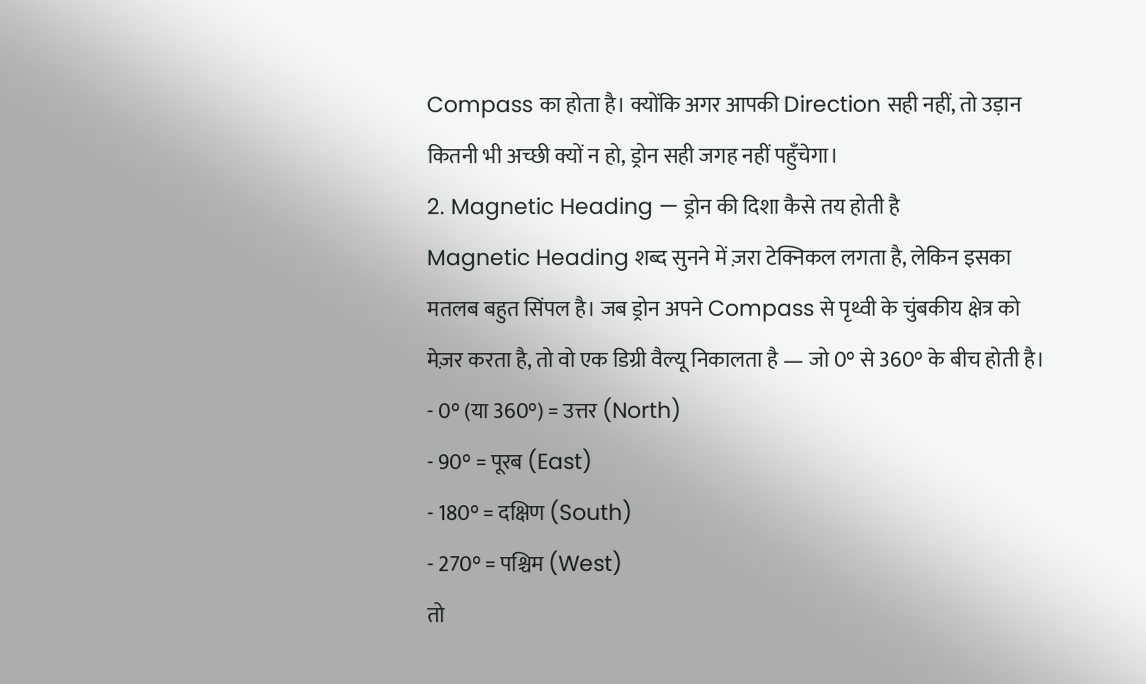Compass का होता है। क्योंकि अगर आपकी Direction सही नहीं, तो उड़ान कितनी भी अच्छी क्यों न हो, ड्रोन सही जगह नहीं पहुँचेगा।
2. Magnetic Heading — ड्रोन की दिशा कैसे तय होती है
Magnetic Heading शब्द सुनने में ज़रा टेक्निकल लगता है, लेकिन इसका मतलब बहुत सिंपल है। जब ड्रोन अपने Compass से पृथ्वी के चुंबकीय क्षेत्र को मेज़र करता है, तो वो एक डिग्री वैल्यू निकालता है — जो 0° से 360° के बीच होती है।
- 0° (या 360°) = उत्तर (North)
- 90° = पूरब (East)
- 180° = दक्षिण (South)
- 270° = पश्चिम (West)
तो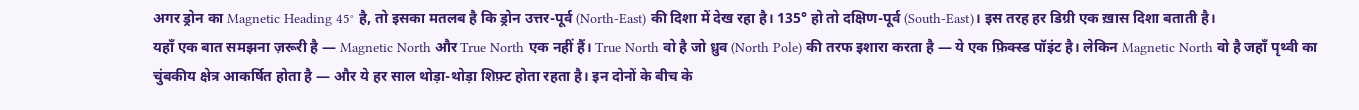अगर ड्रोन का Magnetic Heading 45° है, तो इसका मतलब है कि ड्रोन उत्तर-पूर्व (North-East) की दिशा में देख रहा है। 135° हो तो दक्षिण-पूर्व (South-East)। इस तरह हर डिग्री एक ख़ास दिशा बताती है।
यहाँ एक बात समझना ज़रूरी है — Magnetic North और True North एक नहीं हैं। True North वो है जो ध्रुव (North Pole) की तरफ इशारा करता है — ये एक फ़िक्स्ड पॉइंट है। लेकिन Magnetic North वो है जहाँ पृथ्वी का चुंबकीय क्षेत्र आकर्षित होता है — और ये हर साल थोड़ा-थोड़ा शिफ़्ट होता रहता है। इन दोनों के बीच के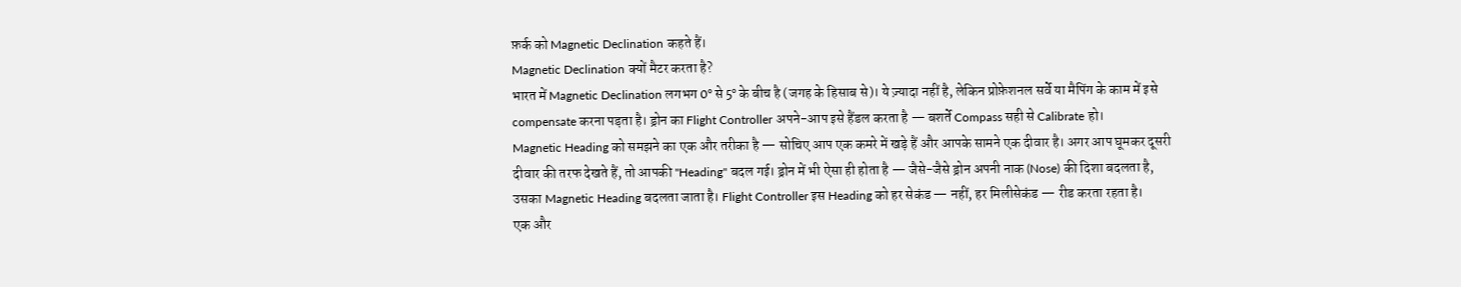फ़र्क को Magnetic Declination कहते हैं।
Magnetic Declination क्यों मैटर करता है?
भारत में Magnetic Declination लगभग 0° से 5° के बीच है (जगह के हिसाब से)। ये ज़्यादा नहीं है, लेकिन प्रोफ़ेशनल सर्वे या मैपिंग के काम में इसे compensate करना पड़ता है। ड्रोन का Flight Controller अपने-आप इसे हैंडल करता है — बशर्ते Compass सही से Calibrate हो।
Magnetic Heading को समझने का एक और तरीका है — सोचिए आप एक कमरे में खड़े हैं और आपके सामने एक दीवार है। अगर आप घूमकर दूसरी दीवार की तरफ देखते हैं, तो आपकी "Heading" बदल गई। ड्रोन में भी ऐसा ही होता है — जैसे-जैसे ड्रोन अपनी नाक (Nose) की दिशा बदलता है, उसका Magnetic Heading बदलता जाता है। Flight Controller इस Heading को हर सेकंड — नहीं, हर मिलीसेकंड — रीड करता रहता है।
एक और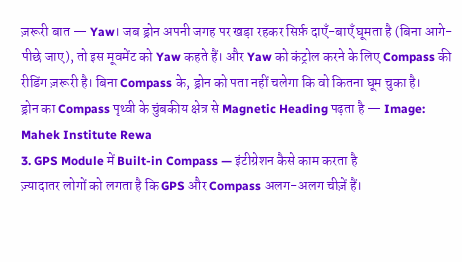ज़रूरी बात — Yaw। जब ड्रोन अपनी जगह पर खड़ा रहकर सिर्फ़ दाएँ-बाएँ घूमता है (बिना आगे-पीछे जाए), तो इस मूवमेंट को Yaw कहते हैं। और Yaw को कंट्रोल करने के लिए Compass की रीडिंग ज़रूरी है। बिना Compass के, ड्रोन को पता नहीं चलेगा कि वो कितना घूम चुका है।
ड्रोन का Compass पृथ्वी के चुंबकीय क्षेत्र से Magnetic Heading पढ़ता है — Image: Mahek Institute Rewa
3. GPS Module में Built-in Compass — इंटीग्रेशन कैसे काम करता है
ज़्यादातर लोगों को लगता है कि GPS और Compass अलग-अलग चीज़ें हैं।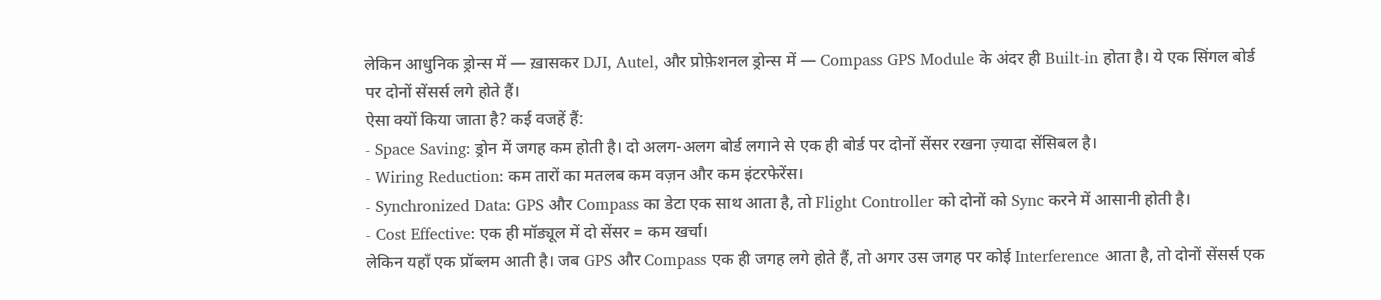लेकिन आधुनिक ड्रोन्स में — ख़ासकर DJI, Autel, और प्रोफ़ेशनल ड्रोन्स में — Compass GPS Module के अंदर ही Built-in होता है। ये एक सिंगल बोर्ड पर दोनों सेंसर्स लगे होते हैं।
ऐसा क्यों किया जाता है? कई वजहें हैं:
- Space Saving: ड्रोन में जगह कम होती है। दो अलग-अलग बोर्ड लगाने से एक ही बोर्ड पर दोनों सेंसर रखना ज़्यादा सेंसिबल है।
- Wiring Reduction: कम तारों का मतलब कम वज़न और कम इंटरफेरेंस।
- Synchronized Data: GPS और Compass का डेटा एक साथ आता है, तो Flight Controller को दोनों को Sync करने में आसानी होती है।
- Cost Effective: एक ही मॉड्यूल में दो सेंसर = कम खर्चा।
लेकिन यहाँ एक प्रॉब्लम आती है। जब GPS और Compass एक ही जगह लगे होते हैं, तो अगर उस जगह पर कोई Interference आता है, तो दोनों सेंसर्स एक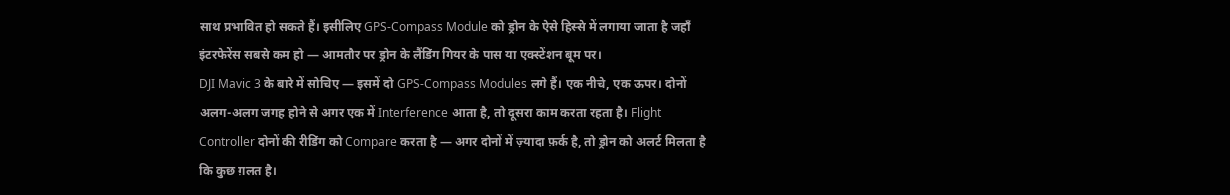साथ प्रभावित हो सकते हैं। इसीलिए GPS-Compass Module को ड्रोन के ऐसे हिस्से में लगाया जाता है जहाँ इंटरफेरेंस सबसे कम हो — आमतौर पर ड्रोन के लैंडिंग गियर के पास या एक्स्टेंशन बूम पर।
DJI Mavic 3 के बारे में सोचिए — इसमें दो GPS-Compass Modules लगे हैं। एक नीचे, एक ऊपर। दोनों अलग-अलग जगह होने से अगर एक में Interference आता है, तो दूसरा काम करता रहता है। Flight Controller दोनों की रीडिंग को Compare करता है — अगर दोनों में ज़्यादा फ़र्क है, तो ड्रोन को अलर्ट मिलता है कि कुछ ग़लत है।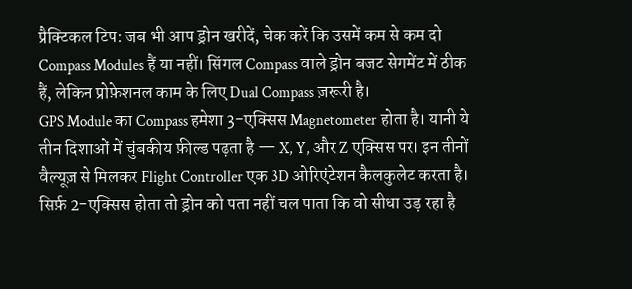प्रैक्टिकल टिप: जब भी आप ड्रोन खरीदें, चेक करें कि उसमें कम से कम दो Compass Modules हैं या नहीं। सिंगल Compass वाले ड्रोन बजट सेगमेंट में ठीक हैं, लेकिन प्रोफ़ेशनल काम के लिए Dual Compass ज़रूरी है।
GPS Module का Compass हमेशा 3-एक्सिस Magnetometer होता है। यानी ये तीन दिशाओं में चुंबकीय फ़ील्ड पढ़ता है — X, Y, और Z एक्सिस पर। इन तीनों वैल्यूज़ से मिलकर Flight Controller एक 3D ओरिएंटेशन कैलकुलेट करता है। सिर्फ़ 2-एक्सिस होता तो ड्रोन को पता नहीं चल पाता कि वो सीधा उड़ रहा है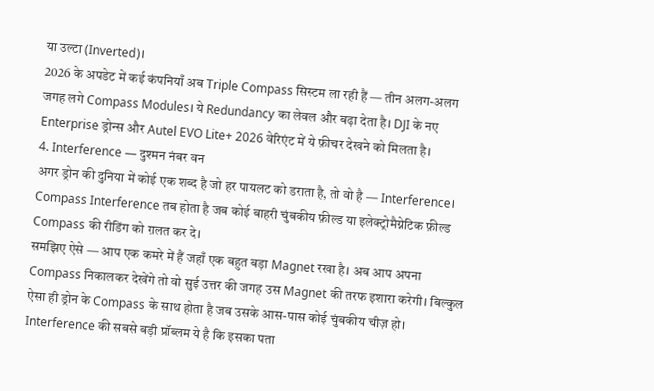या उल्टा (Inverted)।
2026 के अपडेट में कई कंपनियाँ अब Triple Compass सिस्टम ला रही हैं — तीन अलग-अलग जगह लगे Compass Modules। ये Redundancy का लेवल और बढ़ा देता है। DJI के नए Enterprise ड्रोन्स और Autel EVO Lite+ 2026 वेरिएंट में ये फ़ीचर देखने को मिलता है।
4. Interference — दुश्मन नंबर वन
अगर ड्रोन की दुनिया में कोई एक शब्द है जो हर पायलट को डराता है, तो वो है — Interference। Compass Interference तब होता है जब कोई बाहरी चुंबकीय फ़ील्ड या इलेक्ट्रोमैग्नेटिक फ़ील्ड Compass की रीडिंग को ग़लत कर दे।
समझिए ऐसे — आप एक कमरे में हैं जहाँ एक बहुत बड़ा Magnet रखा है। अब आप अपना Compass निकालकर देखेंगे तो वो सुई उत्तर की जगह उस Magnet की तरफ इशारा करेगी। बिल्कुल ऐसा ही ड्रोन के Compass के साथ होता है जब उसके आस-पास कोई चुंबकीय चीज़ हो।
Interference की सबसे बड़ी प्रॉब्लम ये है कि इसका पता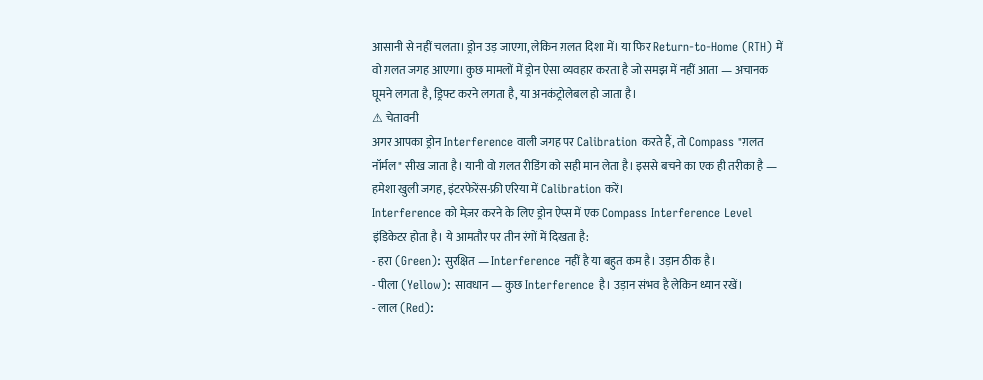आसानी से नहीं चलता। ड्रोन उड़ जाएगा, लेकिन ग़लत दिशा में। या फिर Return-to-Home (RTH) में वो ग़लत जगह आएगा। कुछ मामलों में ड्रोन ऐसा व्यवहार करता है जो समझ में नहीं आता — अचानक घूमने लगता है, ड्रिफ्ट करने लगता है, या अनकंट्रोलेबल हो जाता है।
⚠ चेतावनी
अगर आपका ड्रोन Interference वाली जगह पर Calibration करते हैं, तो Compass "ग़लत नॉर्मल" सीख जाता है। यानी वो ग़लत रीडिंग को सही मान लेता है। इससे बचने का एक ही तरीका है — हमेशा खुली जगह, इंटरफेरेंस-फ्री एरिया में Calibration करें।
Interference को मेज़र करने के लिए ड्रोन ऐप्स में एक Compass Interference Level इंडिकेटर होता है। ये आमतौर पर तीन रंगों में दिखता है:
- हरा (Green): सुरक्षित — Interference नहीं है या बहुत कम है। उड़ान ठीक है।
- पीला (Yellow): सावधान — कुछ Interference है। उड़ान संभव है लेकिन ध्यान रखें।
- लाल (Red):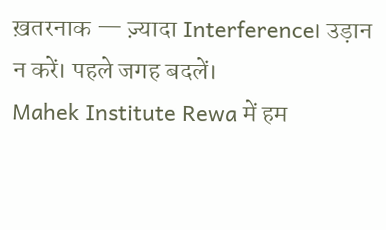ख़तरनाक — ज़्यादा Interference। उड़ान न करें। पहले जगह बदलें।
Mahek Institute Rewa में हम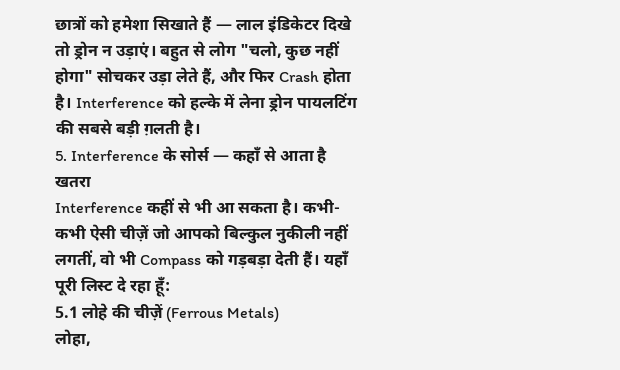छात्रों को हमेशा सिखाते हैं — लाल इंडिकेटर दिखे तो ड्रोन न उड़ाएं। बहुत से लोग "चलो, कुछ नहीं होगा" सोचकर उड़ा लेते हैं, और फिर Crash होता है। Interference को हल्के में लेना ड्रोन पायलटिंग की सबसे बड़ी ग़लती है।
5. Interference के सोर्स — कहाँ से आता है खतरा
Interference कहीं से भी आ सकता है। कभी-कभी ऐसी चीज़ें जो आपको बिल्कुल नुकीली नहीं लगतीं, वो भी Compass को गड़बड़ा देती हैं। यहाँ पूरी लिस्ट दे रहा हूँ:
5.1 लोहे की चीज़ें (Ferrous Metals)
लोहा,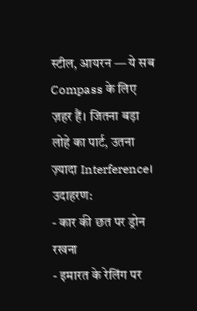स्टील, आयरन — ये सब Compass के लिए ज़हर हैं। जितना बड़ा लोहे का पार्ट, उतना ज़्यादा Interference। उदाहरण:
- कार की छत पर ड्रोन रखना
- इमारत के रेलिंग पर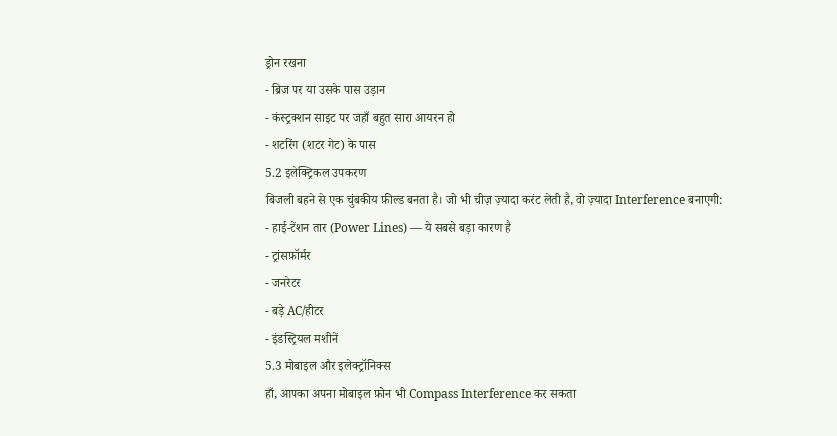ड्रोन रखना
- ब्रिज पर या उसके पास उड़ान
- कंस्ट्रक्शन साइट पर जहाँ बहुत सारा आयरन हो
- शटरिंग (शटर गेट) के पास
5.2 इलेक्ट्रिकल उपकरण
बिजली बहने से एक चुंबकीय फ़ील्ड बनता है। जो भी चीज़ ज़्यादा करंट लेती है, वो ज़्यादा Interference बनाएगी:
- हाई-टेंशन तार (Power Lines) — ये सबसे बड़ा कारण है
- ट्रांसफ़ॉर्मर
- जनरेटर
- बड़े AC/हीटर
- इंडस्ट्रियल मशीनें
5.3 मोबाइल और इलेक्ट्रॉनिक्स
हाँ, आपका अपना मोबाइल फ़ोन भी Compass Interference कर सकता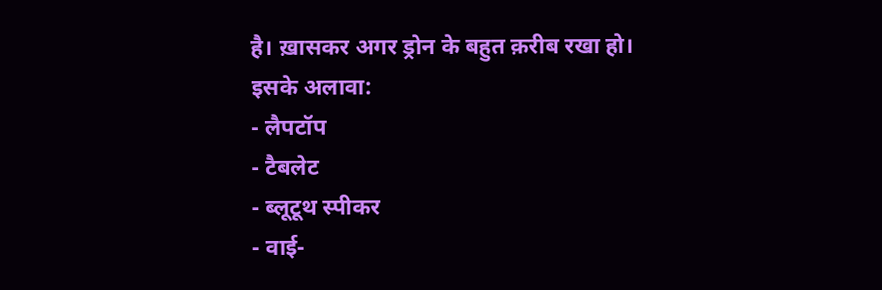है। ख़ासकर अगर ड्रोन के बहुत क़रीब रखा हो। इसके अलावा:
- लैपटॉप
- टैबलेट
- ब्लूटूथ स्पीकर
- वाई-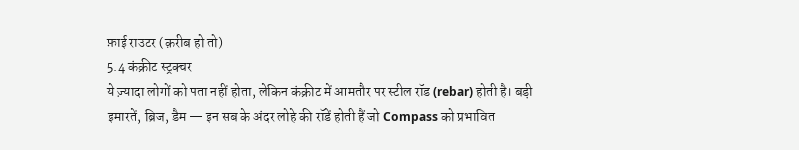फ़ाई राउटर (क़रीब हो तो)
5.4 कंक्रीट स्ट्रक्चर
ये ज़्यादा लोगों को पता नहीं होता, लेकिन कंक्रीट में आमतौर पर स्टील रॉड (rebar) होती है। बड़ी इमारतें, ब्रिज, डैम — इन सब के अंदर लोहे की रॉडें होती हैं जो Compass को प्रभावित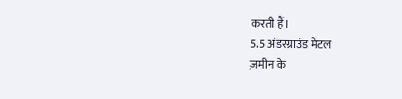करती हैं।
5.5 अंडरग्राउंड मेटल
ज़मीन के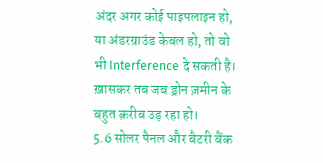अंदर अगर कोई पाइपलाइन हो, या अंडरग्राउंड केबल हो, तो वो भी Interference दे सकती है। ख़ासकर तब जब ड्रोन ज़मीन के बहुत क़रीब उड़ रहा हो।
5.6 सोलर पैनल और बैटरी बैंक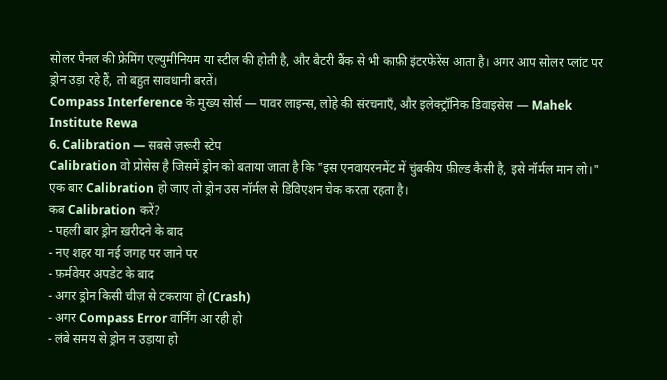सोलर पैनल की फ्रेमिंग एल्युमीनियम या स्टील की होती है, और बैटरी बैंक से भी काफ़ी इंटरफेरेंस आता है। अगर आप सोलर प्लांट पर ड्रोन उड़ा रहे हैं, तो बहुत सावधानी बरतें।
Compass Interference के मुख्य सोर्स — पावर लाइन्स, लोहे की संरचनाएँ, और इलेक्ट्रॉनिक डिवाइसेस — Mahek Institute Rewa
6. Calibration — सबसे ज़रूरी स्टेप
Calibration वो प्रोसेस है जिसमें ड्रोन को बताया जाता है कि "इस एनवायरनमेंट में चुंबकीय फ़ील्ड कैसी है, इसे नॉर्मल मान लो।" एक बार Calibration हो जाए तो ड्रोन उस नॉर्मल से डिविएशन चेक करता रहता है।
कब Calibration करें?
- पहली बार ड्रोन ख़रीदने के बाद
- नए शहर या नई जगह पर जाने पर
- फ़र्मवेयर अपडेट के बाद
- अगर ड्रोन किसी चीज़ से टकराया हो (Crash)
- अगर Compass Error वार्निंग आ रही हो
- लंबे समय से ड्रोन न उड़ाया हो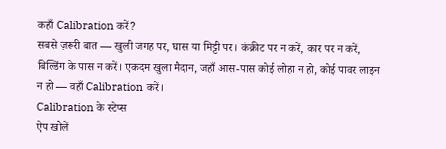कहाँ Calibration करें?
सबसे ज़रूरी बात — खुली जगह पर, घास या मिट्टी पर। कंक्रीट पर न करें, कार पर न करें, बिल्डिंग के पास न करें। एकदम खुला मैदान, जहाँ आस-पास कोई लोहा न हो, कोई पावर लाइन न हो — वहाँ Calibration करें।
Calibration के स्टेप्स
ऐप खोलें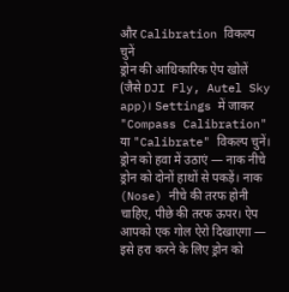और Calibration विकल्प चुनें
ड्रोन की आधिकारिक ऐप खोलें (जैसे DJI Fly, Autel Sky app)। Settings में जाकर "Compass Calibration" या "Calibrate" विकल्प चुनें।
ड्रोन को हवा में उठाएं — नाक नीचे
ड्रोन को दोनों हाथों से पकड़ें। नाक (Nose) नीचे की तरफ होनी चाहिए, पीछे की तरफ ऊपर। ऐप आपको एक गोल ऐरो दिखाएगा — इसे हरा करने के लिए ड्रोन को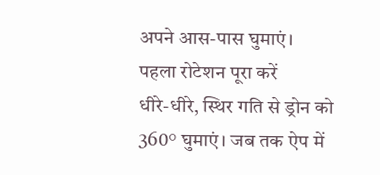अपने आस-पास घुमाएं।
पहला रोटेशन पूरा करें
धीरे-धीरे, स्थिर गति से ड्रोन को 360° घुमाएं। जब तक ऐप में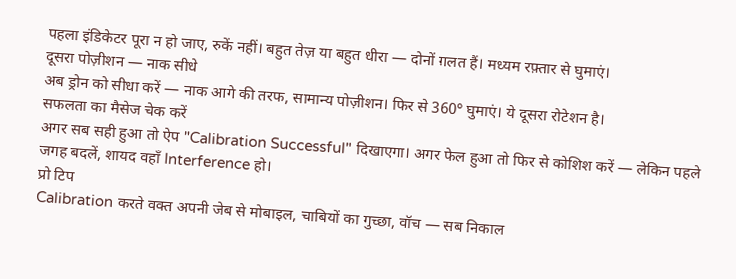पहला इंडिकेटर पूरा न हो जाए, रुकें नहीं। बहुत तेज़ या बहुत धीरा — दोनों ग़लत हैं। मध्यम रफ़्तार से घुमाएं।
दूसरा पोज़ीशन — नाक सीधे
अब ड्रोन को सीधा करें — नाक आगे की तरफ, सामान्य पोज़ीशन। फिर से 360° घुमाएं। ये दूसरा रोटेशन है।
सफलता का मैसेज चेक करें
अगर सब सही हुआ तो ऐप "Calibration Successful" दिखाएगा। अगर फेल हुआ तो फिर से कोशिश करें — लेकिन पहले जगह बदलें, शायद वहाँ Interference हो।
प्रो टिप
Calibration करते वक्त अपनी जेब से मोबाइल, चाबियों का गुच्छा, वॉच — सब निकाल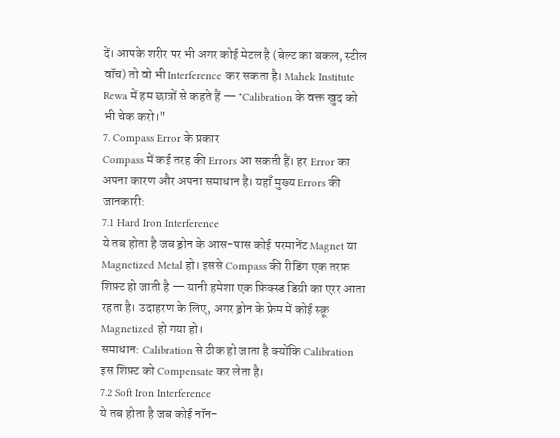दें। आपके शरीर पर भी अगर कोई मेटल है (बेल्ट का बकल, स्टील वॉच) तो वो भी Interference कर सकता है। Mahek Institute Rewa में हम छात्रों से कहते हैं — "Calibration के वक्त खुद को भी चेक करो।"
7. Compass Error के प्रकार
Compass में कई तरह की Errors आ सकती हैं। हर Error का अपना कारण और अपना समाधान है। यहाँ मुख्य Errors की जानकारी:
7.1 Hard Iron Interference
ये तब होता है जब ड्रोन के आस-पास कोई परमानेंट Magnet या Magnetized Metal हो। इससे Compass की रीडिंग एक तरफ़ शिफ़्ट हो जाती है — यानी हमेशा एक फ़िक्स्ड डिग्री का एरर आता रहता है। उदाहरण के लिए, अगर ड्रोन के फ्रेम में कोई स्क्रू Magnetized हो गया हो।
समाधान: Calibration से ठीक हो जाता है क्योंकि Calibration इस शिफ़्ट को Compensate कर लेता है।
7.2 Soft Iron Interference
ये तब होता है जब कोई नॉन-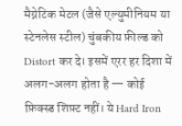मैग्नेटिक मेटल (जैसे एल्युमीनियम या स्टेनलेस स्टील) चुंबकीय फ़ील्ड को Distort कर दे। इसमें एरर हर दिशा में अलग-अलग होता है — कोई फ़िक्स्ड शिफ़्ट नहीं। ये Hard Iron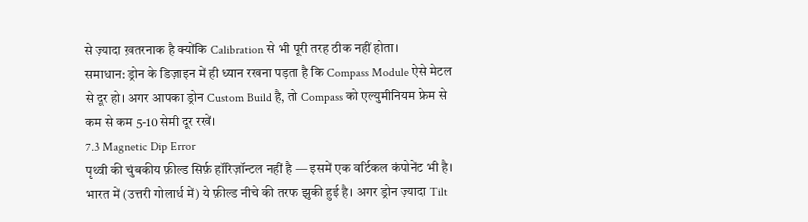से ज़्यादा ख़तरनाक है क्योंकि Calibration से भी पूरी तरह ठीक नहीं होता।
समाधान: ड्रोन के डिज़ाइन में ही ध्यान रखना पड़ता है कि Compass Module ऐसे मेटल से दूर हो। अगर आपका ड्रोन Custom Build है, तो Compass को एल्युमीनियम फ्रेम से कम से कम 5-10 सेमी दूर रखें।
7.3 Magnetic Dip Error
पृथ्वी की चुंबकीय फ़ील्ड सिर्फ़ हॉरिज़ॉन्टल नहीं है — इसमें एक वर्टिकल कंपोनेंट भी है। भारत में (उत्तरी गोलार्ध में) ये फ़ील्ड नीचे की तरफ झुकी हुई है। अगर ड्रोन ज़्यादा Tilt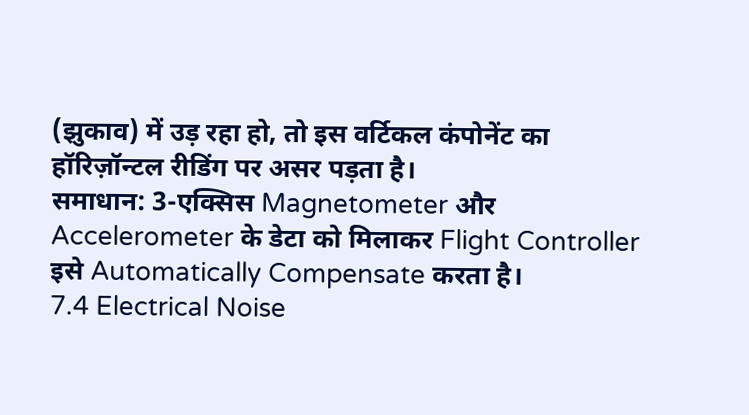(झुकाव) में उड़ रहा हो, तो इस वर्टिकल कंपोनेंट का हॉरिज़ॉन्टल रीडिंग पर असर पड़ता है।
समाधान: 3-एक्सिस Magnetometer और Accelerometer के डेटा को मिलाकर Flight Controller इसे Automatically Compensate करता है।
7.4 Electrical Noise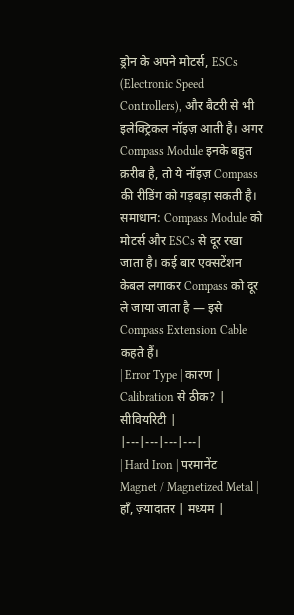ड्रोन के अपने मोटर्स, ESCs (Electronic Speed Controllers), और बैटरी से भी इलेक्ट्रिकल नॉइज़ आती है। अगर Compass Module इनके बहुत क़रीब है, तो ये नॉइज़ Compass की रीडिंग को गड़बड़ा सकती है।
समाधान: Compass Module को मोटर्स और ESCs से दूर रखा जाता है। कई बार एक्सटेंशन केबल लगाकर Compass को दूर ले जाया जाता है — इसे Compass Extension Cable कहते हैं।
| Error Type | कारण | Calibration से ठीक? | सीवियरिटी |
|---|---|---|---|
| Hard Iron | परमानेंट Magnet / Magnetized Metal | हाँ, ज़्यादातर | मध्यम |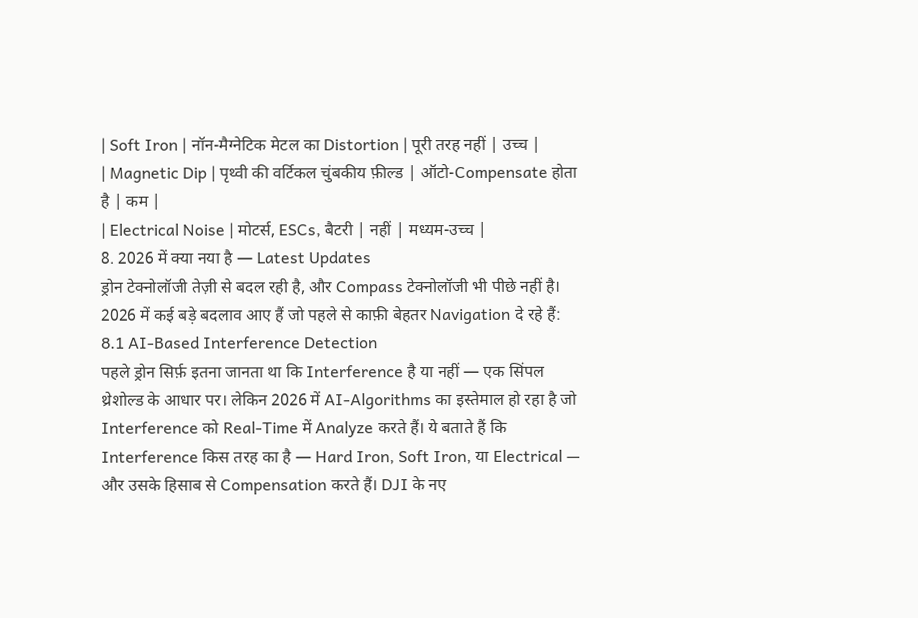| Soft Iron | नॉन-मैग्नेटिक मेटल का Distortion | पूरी तरह नहीं | उच्च |
| Magnetic Dip | पृथ्वी की वर्टिकल चुंबकीय फ़ील्ड | ऑटो-Compensate होता है | कम |
| Electrical Noise | मोटर्स, ESCs, बैटरी | नहीं | मध्यम-उच्च |
8. 2026 में क्या नया है — Latest Updates
ड्रोन टेक्नोलॉजी तेज़ी से बदल रही है, और Compass टेक्नोलॉजी भी पीछे नहीं है। 2026 में कई बड़े बदलाव आए हैं जो पहले से काफ़ी बेहतर Navigation दे रहे हैं:
8.1 AI-Based Interference Detection
पहले ड्रोन सिर्फ़ इतना जानता था कि Interference है या नहीं — एक सिंपल थ्रेशोल्ड के आधार पर। लेकिन 2026 में AI-Algorithms का इस्तेमाल हो रहा है जो Interference को Real-Time में Analyze करते हैं। ये बताते हैं कि Interference किस तरह का है — Hard Iron, Soft Iron, या Electrical — और उसके हिसाब से Compensation करते हैं। DJI के नए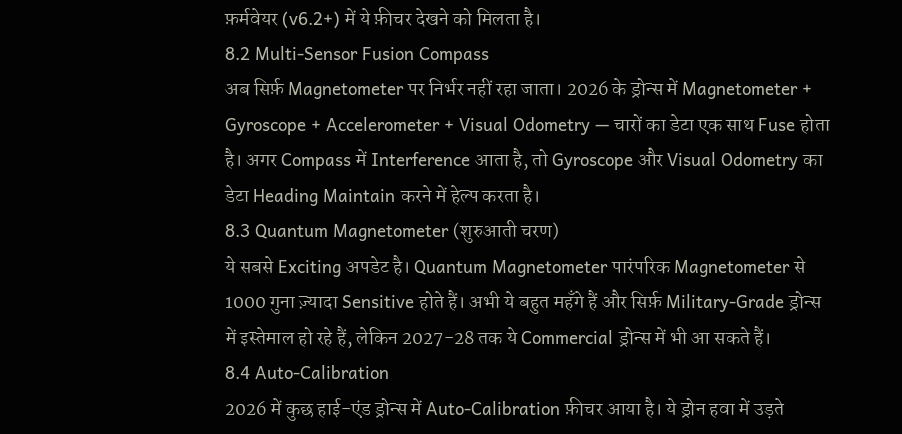फ़र्मवेयर (v6.2+) में ये फ़ीचर देखने को मिलता है।
8.2 Multi-Sensor Fusion Compass
अब सिर्फ़ Magnetometer पर निर्भर नहीं रहा जाता। 2026 के ड्रोन्स में Magnetometer + Gyroscope + Accelerometer + Visual Odometry — चारों का डेटा एक साथ Fuse होता है। अगर Compass में Interference आता है, तो Gyroscope और Visual Odometry का डेटा Heading Maintain करने में हेल्प करता है।
8.3 Quantum Magnetometer (शुरुआती चरण)
ये सबसे Exciting अपडेट है। Quantum Magnetometer पारंपरिक Magnetometer से 1000 गुना ज़्यादा Sensitive होते हैं। अभी ये बहुत महँगे हैं और सिर्फ़ Military-Grade ड्रोन्स में इस्तेमाल हो रहे हैं, लेकिन 2027-28 तक ये Commercial ड्रोन्स में भी आ सकते हैं।
8.4 Auto-Calibration
2026 में कुछ हाई-एंड ड्रोन्स में Auto-Calibration फ़ीचर आया है। ये ड्रोन हवा में उड़ते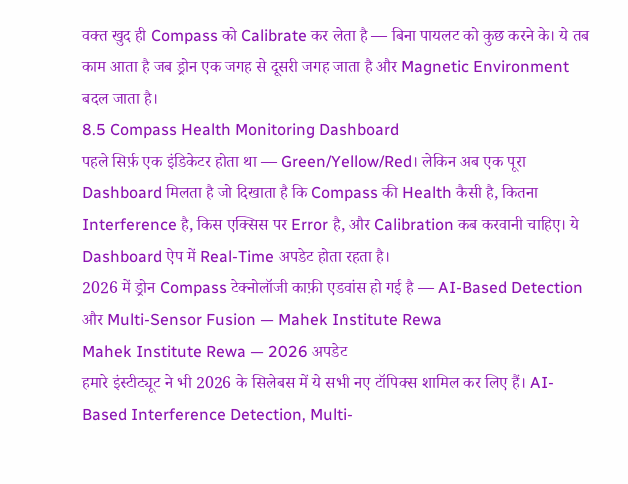वक्त खुद ही Compass को Calibrate कर लेता है — बिना पायलट को कुछ करने के। ये तब काम आता है जब ड्रोन एक जगह से दूसरी जगह जाता है और Magnetic Environment बदल जाता है।
8.5 Compass Health Monitoring Dashboard
पहले सिर्फ़ एक इंडिकेटर होता था — Green/Yellow/Red। लेकिन अब एक पूरा Dashboard मिलता है जो दिखाता है कि Compass की Health कैसी है, कितना Interference है, किस एक्सिस पर Error है, और Calibration कब करवानी चाहिए। ये Dashboard ऐप में Real-Time अपडेट होता रहता है।
2026 में ड्रोन Compass टेक्नोलॉजी काफ़ी एडवांस हो गई है — AI-Based Detection और Multi-Sensor Fusion — Mahek Institute Rewa
Mahek Institute Rewa — 2026 अपडेट
हमारे इंस्टीट्यूट ने भी 2026 के सिलेबस में ये सभी नए टॉपिक्स शामिल कर लिए हैं। AI-Based Interference Detection, Multi-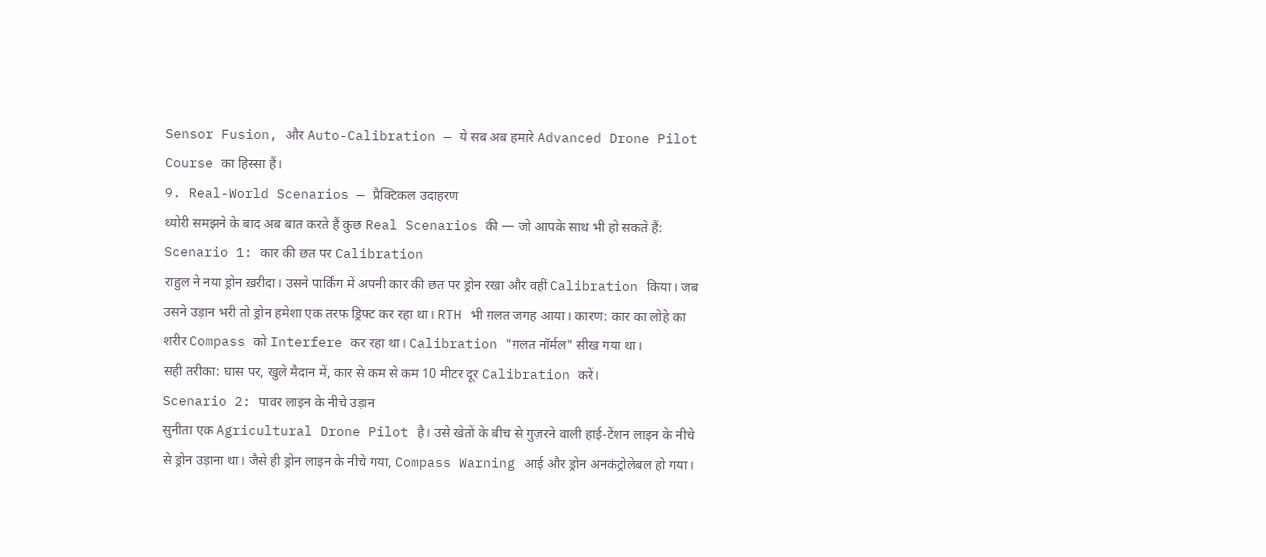Sensor Fusion, और Auto-Calibration — ये सब अब हमारे Advanced Drone Pilot Course का हिस्सा हैं।
9. Real-World Scenarios — प्रैक्टिकल उदाहरण
थ्योरी समझने के बाद अब बात करते हैं कुछ Real Scenarios की — जो आपके साथ भी हो सकते हैं:
Scenario 1: कार की छत पर Calibration
राहुल ने नया ड्रोन ख़रीदा। उसने पार्किंग में अपनी कार की छत पर ड्रोन रखा और वहीं Calibration किया। जब उसने उड़ान भरी तो ड्रोन हमेशा एक तरफ ड्रिफ्ट कर रहा था। RTH भी ग़लत जगह आया। कारण: कार का लोहे का शरीर Compass को Interfere कर रहा था। Calibration "ग़लत नॉर्मल" सीख गया था।
सही तरीका: घास पर, खुले मैदान में, कार से कम से कम 10 मीटर दूर Calibration करें।
Scenario 2: पावर लाइन के नीचे उड़ान
सुनीता एक Agricultural Drone Pilot है। उसे खेतों के बीच से गुज़रने वाली हाई-टेंशन लाइन के नीचे से ड्रोन उड़ाना था। जैसे ही ड्रोन लाइन के नीचे गया, Compass Warning आई और ड्रोन अनकंट्रोलेबल हो गया।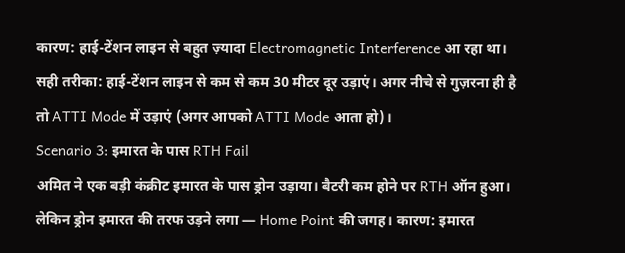कारण: हाई-टेंशन लाइन से बहुत ज़्यादा Electromagnetic Interference आ रहा था।
सही तरीका: हाई-टेंशन लाइन से कम से कम 30 मीटर दूर उड़ाएं। अगर नीचे से गुज़रना ही है तो ATTI Mode में उड़ाएं (अगर आपको ATTI Mode आता हो)।
Scenario 3: इमारत के पास RTH Fail
अमित ने एक बड़ी कंक्रीट इमारत के पास ड्रोन उड़ाया। बैटरी कम होने पर RTH ऑन हुआ। लेकिन ड्रोन इमारत की तरफ उड़ने लगा — Home Point की जगह। कारण: इमारत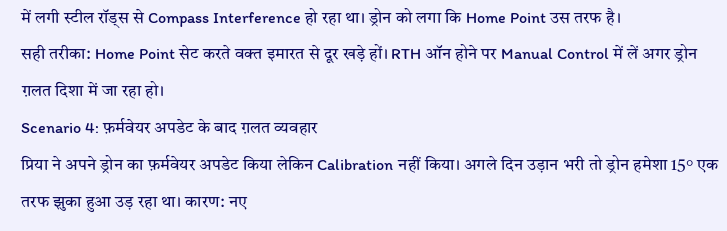में लगी स्टील रॉड्स से Compass Interference हो रहा था। ड्रोन को लगा कि Home Point उस तरफ है।
सही तरीका: Home Point सेट करते वक्त इमारत से दूर खड़े हों। RTH ऑन होने पर Manual Control में लें अगर ड्रोन ग़लत दिशा में जा रहा हो।
Scenario 4: फ़र्मवेयर अपडेट के बाद ग़लत व्यवहार
प्रिया ने अपने ड्रोन का फ़र्मवेयर अपडेट किया लेकिन Calibration नहीं किया। अगले दिन उड़ान भरी तो ड्रोन हमेशा 15° एक तरफ झुका हुआ उड़ रहा था। कारण: नए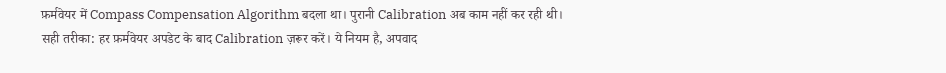फ़र्मवेयर में Compass Compensation Algorithm बदला था। पुरानी Calibration अब काम नहीं कर रही थी।
सही तरीका: हर फ़र्मवेयर अपडेट के बाद Calibration ज़रूर करें। ये नियम है, अपवाद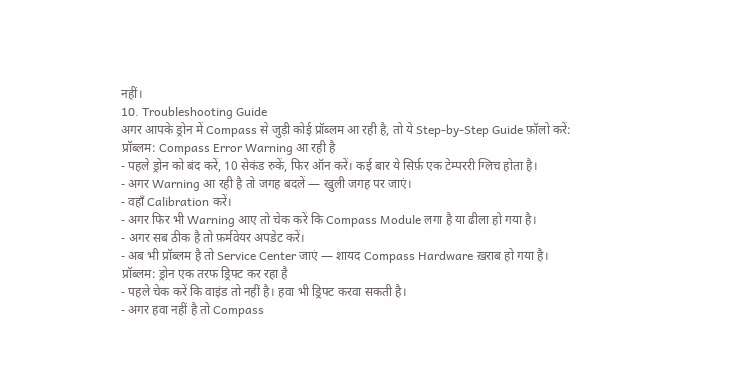नहीं।
10. Troubleshooting Guide
अगर आपके ड्रोन में Compass से जुड़ी कोई प्रॉब्लम आ रही है, तो ये Step-by-Step Guide फ़ॉलो करें:
प्रॉब्लम: Compass Error Warning आ रही है
- पहले ड्रोन को बंद करें, 10 सेकंड रुकें, फिर ऑन करें। कई बार ये सिर्फ़ एक टेम्पररी ग्लिच होता है।
- अगर Warning आ रही है तो जगह बदलें — खुली जगह पर जाएं।
- वहाँ Calibration करें।
- अगर फिर भी Warning आए तो चेक करें कि Compass Module लगा है या ढीला हो गया है।
- अगर सब ठीक है तो फ़र्मवेयर अपडेट करें।
- अब भी प्रॉब्लम है तो Service Center जाएं — शायद Compass Hardware ख़राब हो गया है।
प्रॉब्लम: ड्रोन एक तरफ ड्रिफ्ट कर रहा है
- पहले चेक करें कि वाइंड तो नहीं है। हवा भी ड्रिफ्ट करवा सकती है।
- अगर हवा नहीं है तो Compass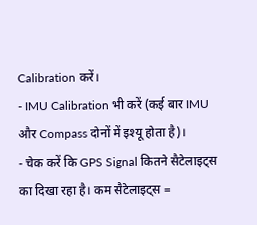Calibration करें।
- IMU Calibration भी करें (कई बार IMU और Compass दोनों में इश्यू होता है)।
- चेक करें कि GPS Signal कितने सैटेलाइट्स का दिखा रहा है। कम सैटेलाइट्स =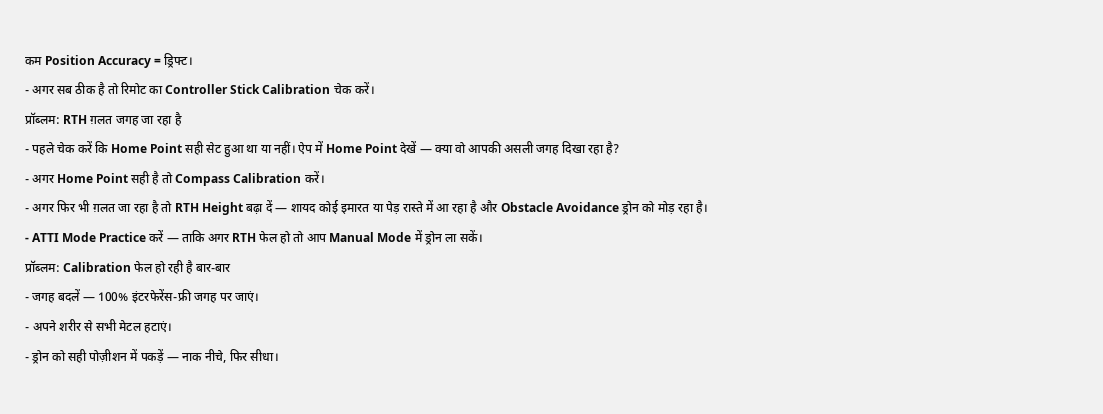कम Position Accuracy = ड्रिफ्ट।
- अगर सब ठीक है तो रिमोट का Controller Stick Calibration चेक करें।
प्रॉब्लम: RTH ग़लत जगह जा रहा है
- पहले चेक करें कि Home Point सही सेट हुआ था या नहीं। ऐप में Home Point देखें — क्या वो आपकी असली जगह दिखा रहा है?
- अगर Home Point सही है तो Compass Calibration करें।
- अगर फिर भी ग़लत जा रहा है तो RTH Height बढ़ा दें — शायद कोई इमारत या पेड़ रास्ते में आ रहा है और Obstacle Avoidance ड्रोन को मोड़ रहा है।
- ATTI Mode Practice करें — ताकि अगर RTH फेल हो तो आप Manual Mode में ड्रोन ला सकें।
प्रॉब्लम: Calibration फेल हो रही है बार-बार
- जगह बदलें — 100% इंटरफेरेंस-फ्री जगह पर जाएं।
- अपने शरीर से सभी मेटल हटाएं।
- ड्रोन को सही पोज़ीशन में पकड़ें — नाक नीचे, फिर सीधा।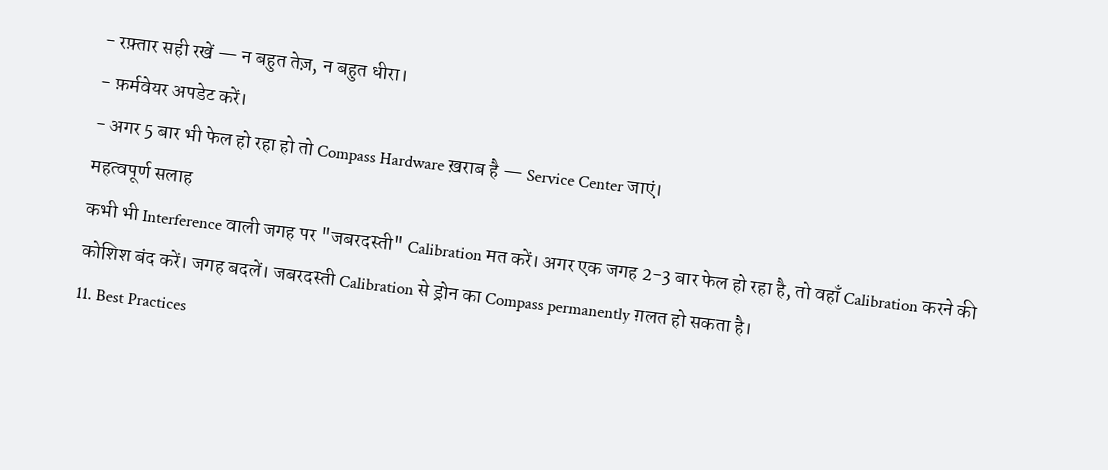- रफ़्तार सही रखें — न बहुत तेज़, न बहुत धीरा।
- फ़र्मवेयर अपडेट करें।
- अगर 5 बार भी फेल हो रहा हो तो Compass Hardware ख़राब है — Service Center जाएं।
महत्वपूर्ण सलाह
कभी भी Interference वाली जगह पर "जबरदस्ती" Calibration मत करें। अगर एक जगह 2-3 बार फेल हो रहा है, तो वहाँ Calibration करने की कोशिश बंद करें। जगह बदलें। जबरदस्ती Calibration से ड्रोन का Compass permanently ग़लत हो सकता है।
11. Best Practices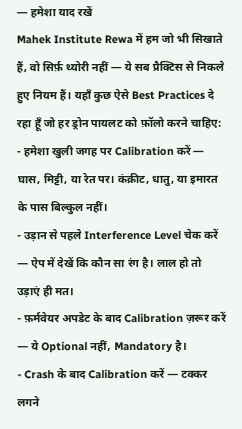— हमेशा याद रखें
Mahek Institute Rewa में हम जो भी सिखाते हैं, वो सिर्फ़ थ्योरी नहीं — ये सब प्रैक्टिस से निकले हुए नियम हैं। यहाँ कुछ ऐसे Best Practices दे रहा हूँ जो हर ड्रोन पायलट को फ़ॉलो करने चाहिए:
- हमेशा खुली जगह पर Calibration करें — घास, मिट्टी, या रेत पर। कंक्रीट, धातु, या इमारत के पास बिल्कुल नहीं।
- उड़ान से पहले Interference Level चेक करें — ऐप में देखें कि कौन सा रंग है। लाल हो तो उड़ाएं ही मत।
- फ़र्मवेयर अपडेट के बाद Calibration ज़रूर करें — ये Optional नहीं, Mandatory है।
- Crash के बाद Calibration करें — टक्कर लगने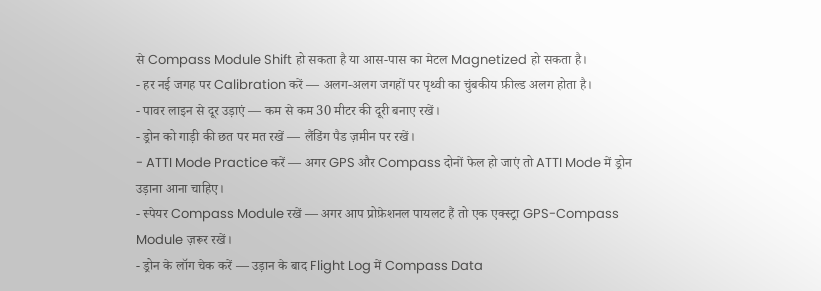से Compass Module Shift हो सकता है या आस-पास का मेटल Magnetized हो सकता है।
- हर नई जगह पर Calibration करें — अलग-अलग जगहों पर पृथ्वी का चुंबकीय फ़ील्ड अलग होता है।
- पावर लाइन से दूर उड़ाएं — कम से कम 30 मीटर की दूरी बनाए रखें।
- ड्रोन को गाड़ी की छत पर मत रखें — लैंडिंग पैड ज़मीन पर रखें।
- ATTI Mode Practice करें — अगर GPS और Compass दोनों फेल हो जाएं तो ATTI Mode में ड्रोन उड़ाना आना चाहिए।
- स्पेयर Compass Module रखें — अगर आप प्रोफ़ेशनल पायलट हैं तो एक एक्स्ट्रा GPS-Compass Module ज़रूर रखें।
- ड्रोन के लॉग चेक करें — उड़ान के बाद Flight Log में Compass Data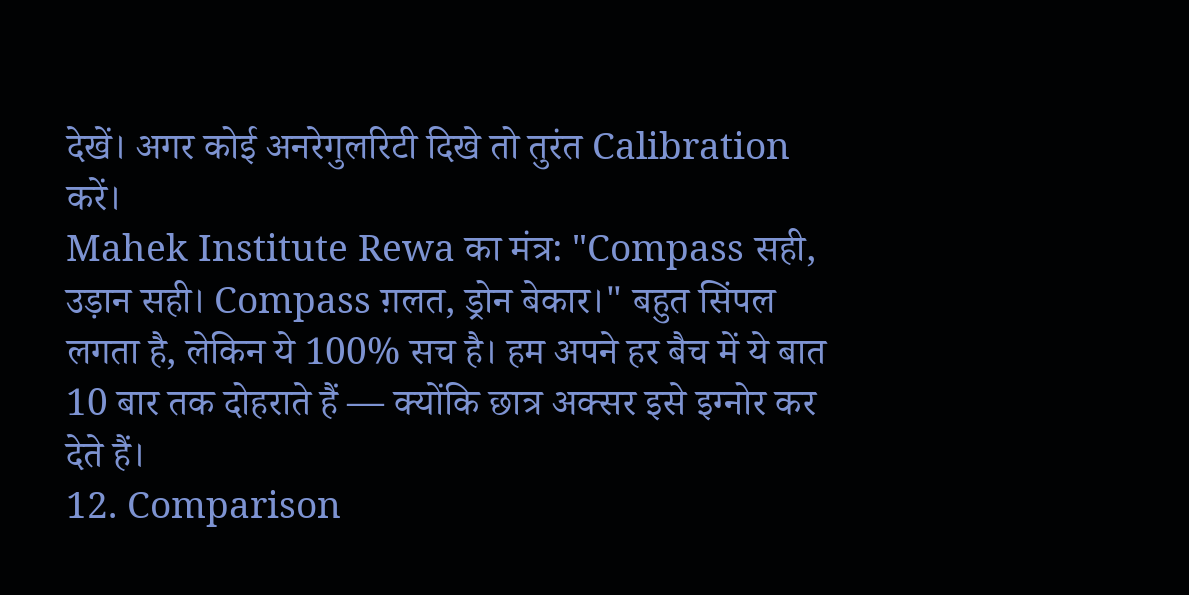देखें। अगर कोई अनरेगुलरिटी दिखे तो तुरंत Calibration करें।
Mahek Institute Rewa का मंत्र: "Compass सही, उड़ान सही। Compass ग़लत, ड्रोन बेकार।" बहुत सिंपल लगता है, लेकिन ये 100% सच है। हम अपने हर बैच में ये बात 10 बार तक दोहराते हैं — क्योंकि छात्र अक्सर इसे इग्नोर कर देते हैं।
12. Comparison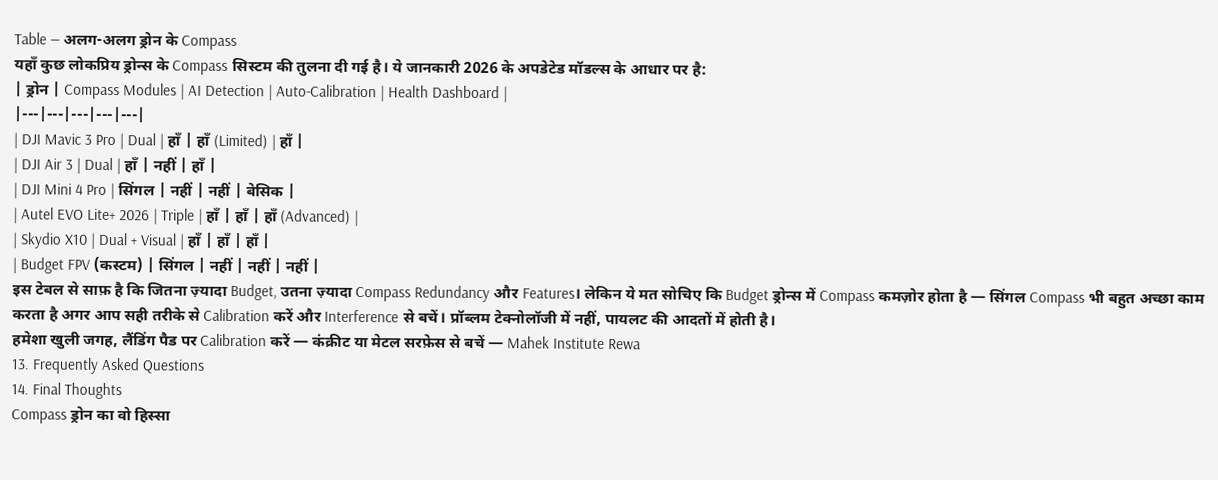Table — अलग-अलग ड्रोन के Compass
यहाँ कुछ लोकप्रिय ड्रोन्स के Compass सिस्टम की तुलना दी गई है। ये जानकारी 2026 के अपडेटेड मॉडल्स के आधार पर है:
| ड्रोन | Compass Modules | AI Detection | Auto-Calibration | Health Dashboard |
|---|---|---|---|---|
| DJI Mavic 3 Pro | Dual | हाँ | हाँ (Limited) | हाँ |
| DJI Air 3 | Dual | हाँ | नहीं | हाँ |
| DJI Mini 4 Pro | सिंगल | नहीं | नहीं | बेसिक |
| Autel EVO Lite+ 2026 | Triple | हाँ | हाँ | हाँ (Advanced) |
| Skydio X10 | Dual + Visual | हाँ | हाँ | हाँ |
| Budget FPV (कस्टम) | सिंगल | नहीं | नहीं | नहीं |
इस टेबल से साफ़ है कि जितना ज़्यादा Budget, उतना ज़्यादा Compass Redundancy और Features। लेकिन ये मत सोचिए कि Budget ड्रोन्स में Compass कमज़ोर होता है — सिंगल Compass भी बहुत अच्छा काम करता है अगर आप सही तरीके से Calibration करें और Interference से बचें। प्रॉब्लम टेक्नोलॉजी में नहीं, पायलट की आदतों में होती है।
हमेशा खुली जगह, लैंडिंग पैड पर Calibration करें — कंक्रीट या मेटल सरफ़ेस से बचें — Mahek Institute Rewa
13. Frequently Asked Questions
14. Final Thoughts
Compass ड्रोन का वो हिस्सा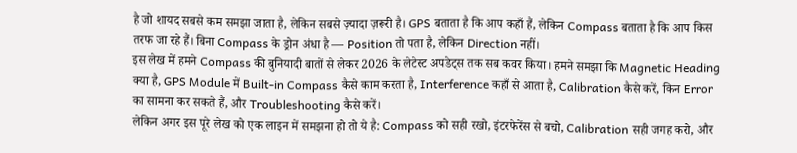है जो शायद सबसे कम समझा जाता है, लेकिन सबसे ज़्यादा ज़रूरी है। GPS बताता है कि आप कहाँ हैं, लेकिन Compass बताता है कि आप किस तरफ जा रहे हैं। बिना Compass के ड्रोन अंधा है — Position तो पता है, लेकिन Direction नहीं।
इस लेख में हमने Compass की बुनियादी बातों से लेकर 2026 के लेटेस्ट अपडेट्स तक सब कवर किया। हमने समझा कि Magnetic Heading क्या है, GPS Module में Built-in Compass कैसे काम करता है, Interference कहाँ से आता है, Calibration कैसे करें, किन Error का सामना कर सकते हैं, और Troubleshooting कैसे करें।
लेकिन अगर इस पूरे लेख को एक लाइन में समझना हो तो ये है: Compass को सही रखो, इंटरफेरेंस से बचो, Calibration सही जगह करो, और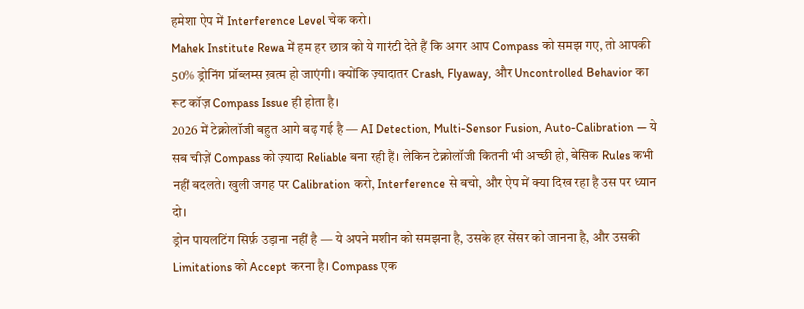हमेशा ऐप में Interference Level चेक करो।
Mahek Institute Rewa में हम हर छात्र को ये गारंटी देते हैं कि अगर आप Compass को समझ गए, तो आपकी 50% ड्रोनिंग प्रॉब्लम्स ख़त्म हो जाएंगी। क्योंकि ज़्यादातर Crash, Flyaway, और Uncontrolled Behavior का रूट कॉज़ Compass Issue ही होता है।
2026 में टेक्नोलॉजी बहुत आगे बढ़ गई है — AI Detection, Multi-Sensor Fusion, Auto-Calibration — ये सब चीज़ें Compass को ज़्यादा Reliable बना रही हैं। लेकिन टेक्नोलॉजी कितनी भी अच्छी हो, बेसिक Rules कभी नहीं बदलते। खुली जगह पर Calibration करो, Interference से बचो, और ऐप में क्या दिख रहा है उस पर ध्यान दो।
ड्रोन पायलटिंग सिर्फ़ उड़ाना नहीं है — ये अपने मशीन को समझना है, उसके हर सेंसर को जानना है, और उसकी Limitations को Accept करना है। Compass एक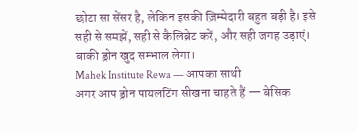छोटा सा सेंसर है, लेकिन इसकी ज़िम्मेदारी बहुत बड़ी है। इसे सही से समझें, सही से कैलिब्रेट करें, और सही जगह उड़ाएं। बाकी ड्रोन खुद सम्भाल लेगा।
Mahek Institute Rewa — आपका साथी
अगर आप ड्रोन पायलटिंग सीखना चाहते हैं — बेसिक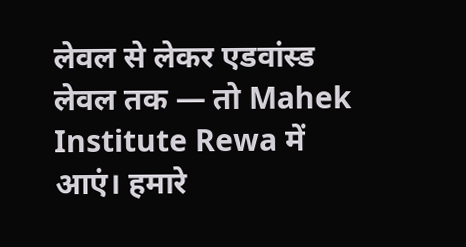लेवल से लेकर एडवांस्ड लेवल तक — तो Mahek Institute Rewa में आएं। हमारे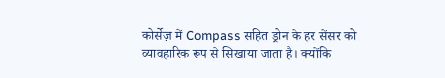कोर्सेज़ में Compass सहित ड्रोन के हर सेंसर को व्यावहारिक रूप से सिखाया जाता है। क्योंकि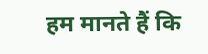हम मानते हैं कि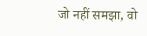जो नहीं समझा, वो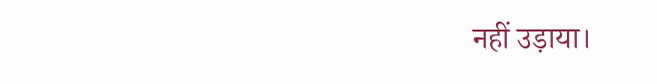नहीं उड़ाया।